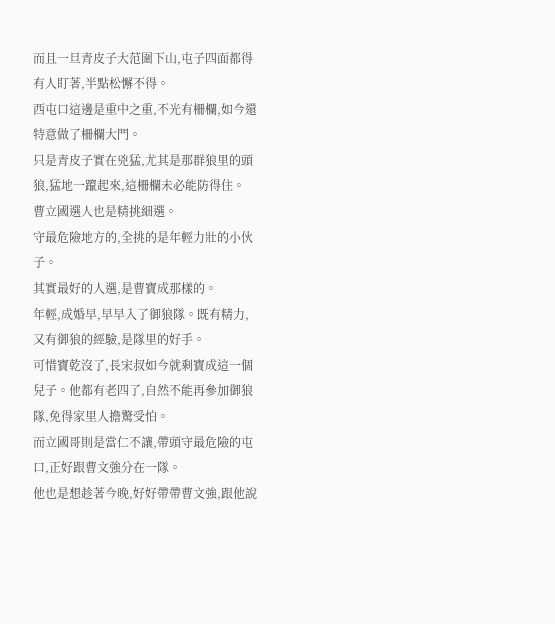而且一旦青皮子大范圍下山,屯子四面都得有人盯著,半點松懈不得。
西屯口這邊是重中之重,不光有柵欄,如今還特意做了柵欄大門。
只是青皮子實在兇猛,尤其是那群狼里的頭狼,猛地一躥起來,這柵欄未必能防得住。
曹立國選人也是精挑細選。
守最危險地方的,全挑的是年輕力壯的小伙子。
其實最好的人選,是曹寶成那樣的。
年輕,成婚早,早早入了御狼隊。既有精力,又有御狼的經驗,是隊里的好手。
可惜寶乾沒了,長宋叔如今就剩寶成這一個兒子。他都有老四了,自然不能再參加御狼隊,免得家里人擔驚受怕。
而立國哥則是當仁不讓,帶頭守最危險的屯口,正好跟曹文強分在一隊。
他也是想趁著今晚,好好帶帶曹文強,跟他說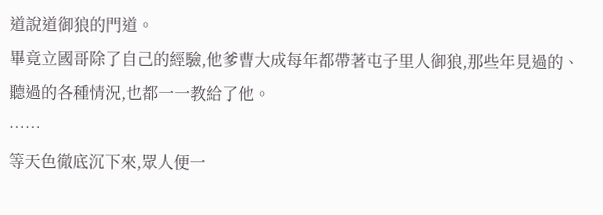道說道御狼的門道。
畢竟立國哥除了自己的經驗,他爹曹大成每年都帶著屯子里人御狼,那些年見過的、聽過的各種情況,也都一一教給了他。
……
等天色徹底沉下來,眾人便一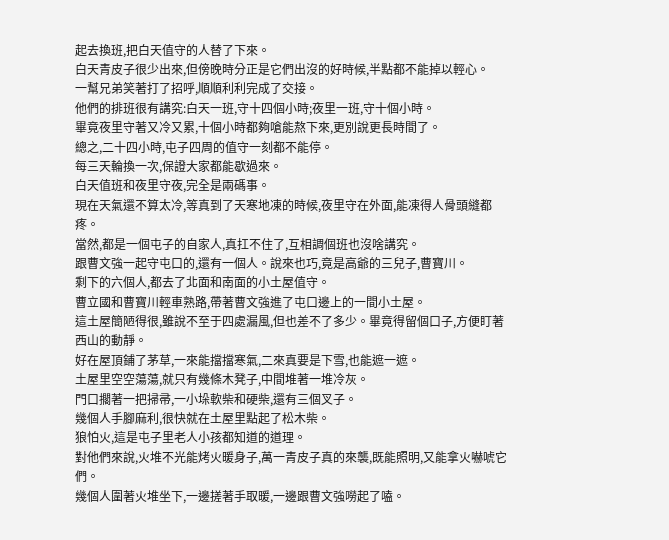起去換班,把白天值守的人替了下來。
白天青皮子很少出來,但傍晚時分正是它們出沒的好時候,半點都不能掉以輕心。
一幫兄弟笑著打了招呼,順順利利完成了交接。
他們的排班很有講究:白天一班,守十四個小時;夜里一班,守十個小時。
畢竟夜里守著又冷又累,十個小時都夠嗆能熬下來,更別說更長時間了。
總之,二十四小時,屯子四周的值守一刻都不能停。
每三天輪換一次,保證大家都能歇過來。
白天值班和夜里守夜,完全是兩碼事。
現在天氣還不算太冷,等真到了天寒地凍的時候,夜里守在外面,能凍得人骨頭縫都疼。
當然,都是一個屯子的自家人,真扛不住了,互相調個班也沒啥講究。
跟曹文強一起守屯口的,還有一個人。說來也巧,竟是高爺的三兒子,曹寶川。
剩下的六個人,都去了北面和南面的小土屋值守。
曹立國和曹寶川輕車熟路,帶著曹文強進了屯口邊上的一間小土屋。
這土屋簡陋得很,雖說不至于四處漏風,但也差不了多少。畢竟得留個口子,方便盯著西山的動靜。
好在屋頂鋪了茅草,一來能擋擋寒氣,二來真要是下雪,也能遮一遮。
土屋里空空蕩蕩,就只有幾條木凳子,中間堆著一堆冷灰。
門口擱著一把掃帚,一小垛軟柴和硬柴,還有三個叉子。
幾個人手腳麻利,很快就在土屋里點起了松木柴。
狼怕火,這是屯子里老人小孩都知道的道理。
對他們來說,火堆不光能烤火暖身子,萬一青皮子真的來襲,既能照明,又能拿火嚇唬它們。
幾個人圍著火堆坐下,一邊搓著手取暖,一邊跟曹文強嘮起了嗑。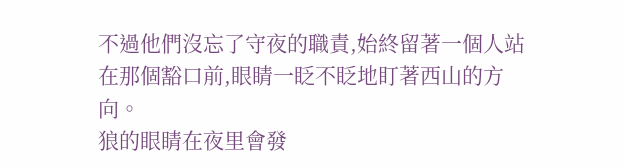不過他們沒忘了守夜的職責,始終留著一個人站在那個豁口前,眼睛一眨不眨地盯著西山的方向。
狼的眼睛在夜里會發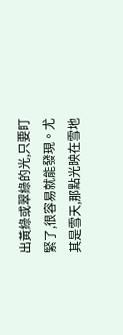出黃綠或翠綠的光,只要盯緊了,很容易就能發現。尤其是雪天,那點光映在雪地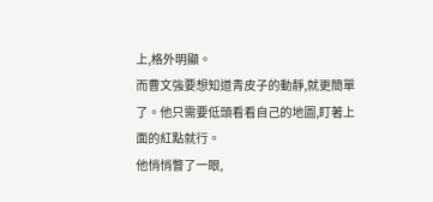上,格外明顯。
而曹文強要想知道青皮子的動靜,就更簡單了。他只需要低頭看看自己的地圖,盯著上面的紅點就行。
他悄悄瞥了一眼,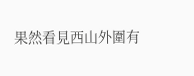果然看見西山外圍有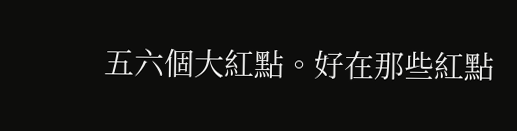五六個大紅點。好在那些紅點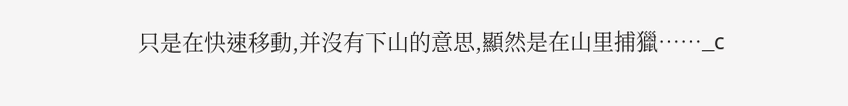只是在快速移動,并沒有下山的意思,顯然是在山里捕獵……_c